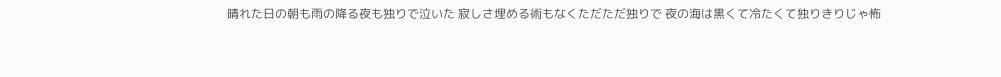晴れた日の朝も雨の降る夜も独りで泣いた 寂しさ埋める術もなくただただ独りで 夜の海は黒くて冷たくて独りきりじゃ怖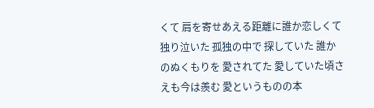くて 肩を寄せあえる距離に誰か恋しくて 独り泣いた 孤独の中で 探していた 誰かのぬくもりを 愛されてた 愛していた頃さえも今は羨む 愛というものの本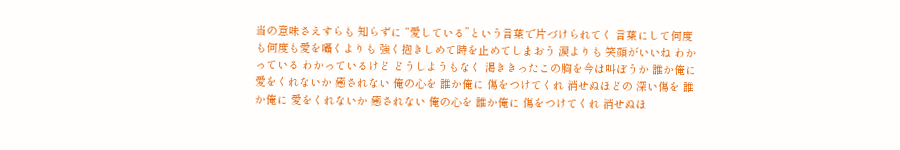当の意味さえすらも 知らずに “愛している”という言葉で片づけられてく 言葉にして何度も何度も愛を囁くよりも 強く抱きしめて時を止めてしまおう 涙よりも 笑顔がいいね わかっている わかっているけど どうしようもなく 渇ききったこの胸を今は叫ぼうか 誰か俺に 愛をくれないか 癒されない 俺の心を 誰か俺に 傷をつけてくれ 消せぬほどの 深い傷を 誰か俺に 愛をくれないか 癒されない 俺の心を 誰か俺に 傷をつけてくれ 消せぬほ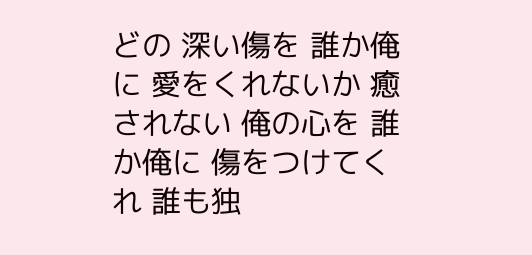どの 深い傷を 誰か俺に 愛をくれないか 癒されない 俺の心を 誰か俺に 傷をつけてくれ 誰も独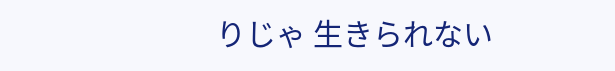りじゃ 生きられない